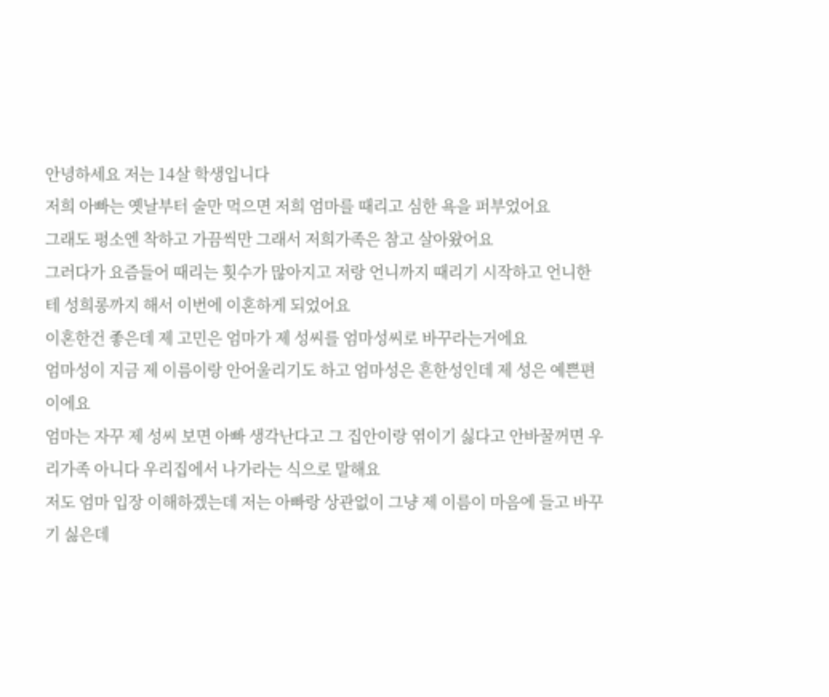안녕하세요 저는 14살 학생입니다
저희 아빠는 옛날부터 술만 먹으면 저희 엄마를 때리고 심한 욕을 퍼부었어요
그래도 평소엔 착하고 가끔씩만 그래서 저희가족은 참고 살아왔어요
그러다가 요즘들어 때리는 횟수가 많아지고 저랑 언니까지 때리기 시작하고 언니한테 성희롱까지 해서 이번에 이혼하게 되었어요
이혼한건 좋은데 제 고민은 엄마가 제 성씨를 엄마성씨로 바꾸라는거에요
엄마성이 지금 제 이름이랑 안어울리기도 하고 엄마성은 흔한성인데 제 성은 예쁜편이에요
엄마는 자꾸 제 성씨 보면 아빠 생각난다고 그 집안이랑 엮이기 싫다고 안바꿀꺼면 우리가족 아니다 우리집에서 나가라는 식으로 말해요
저도 엄마 입장 이해하겠는데 저는 아빠랑 상관없이 그냥 제 이름이 마음에 들고 바꾸기 싫은데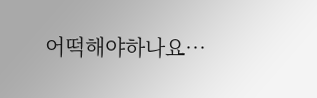어떡해야하나요…